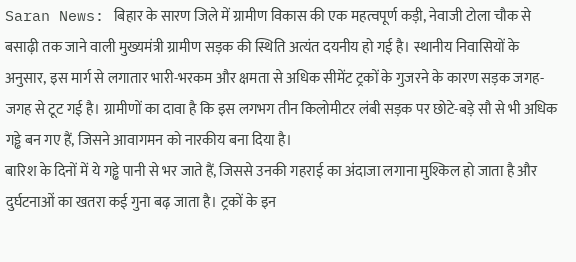Saran News: बिहार के सारण जिले में ग्रामीण विकास की एक महत्वपूर्ण कड़ी, नेवाजी टोला चौक से बसाढ़ी तक जाने वाली मुख्यमंत्री ग्रामीण सड़क की स्थिति अत्यंत दयनीय हो गई है। स्थानीय निवासियों के अनुसार, इस मार्ग से लगातार भारी-भरकम और क्षमता से अधिक सीमेंट ट्रकों के गुजरने के कारण सड़क जगह-जगह से टूट गई है। ग्रामीणों का दावा है कि इस लगभग तीन किलोमीटर लंबी सड़क पर छोटे-बड़े सौ से भी अधिक गड्ढे बन गए हैं, जिसने आवागमन को नारकीय बना दिया है।
बारिश के दिनों में ये गड्ढे पानी से भर जाते हैं, जिससे उनकी गहराई का अंदाजा लगाना मुश्किल हो जाता है और दुर्घटनाओं का खतरा कई गुना बढ़ जाता है। ट्रकों के इन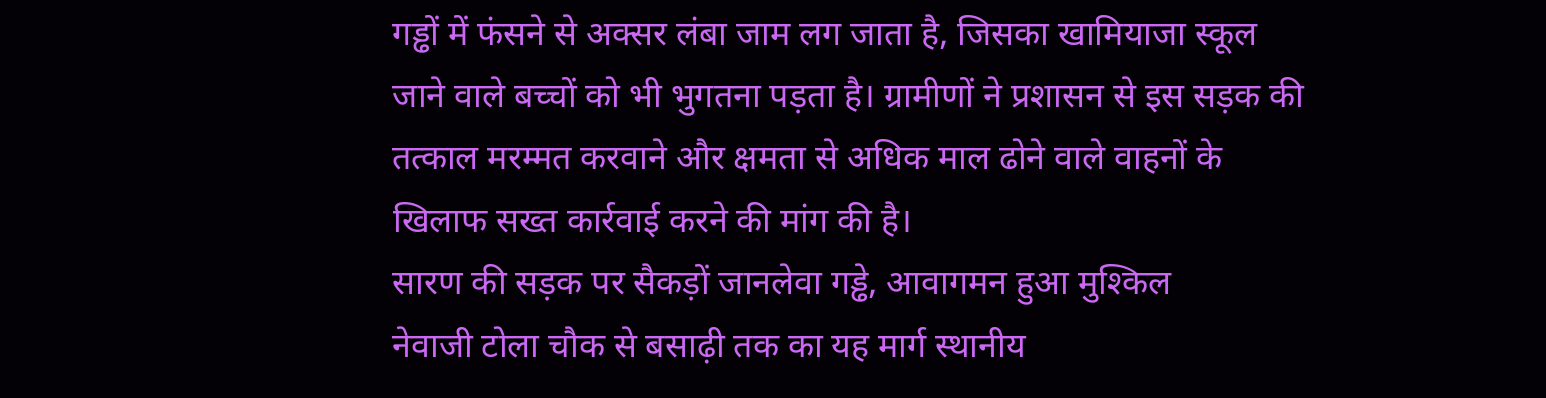गड्ढों में फंसने से अक्सर लंबा जाम लग जाता है, जिसका खामियाजा स्कूल जाने वाले बच्चों को भी भुगतना पड़ता है। ग्रामीणों ने प्रशासन से इस सड़क की तत्काल मरम्मत करवाने और क्षमता से अधिक माल ढोने वाले वाहनों के खिलाफ सख्त कार्रवाई करने की मांग की है।
सारण की सड़क पर सैकड़ों जानलेवा गड्ढे, आवागमन हुआ मुश्किल
नेवाजी टोला चौक से बसाढ़ी तक का यह मार्ग स्थानीय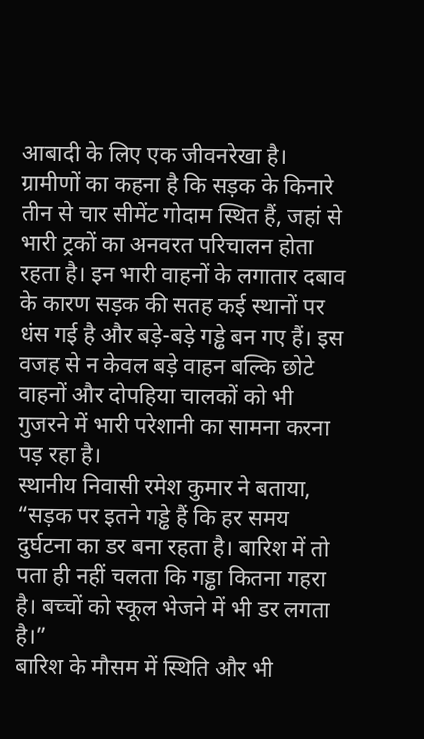आबादी के लिए एक जीवनरेखा है। ग्रामीणों का कहना है कि सड़क के किनारे तीन से चार सीमेंट गोदाम स्थित हैं, जहां से भारी ट्रकों का अनवरत परिचालन होता रहता है। इन भारी वाहनों के लगातार दबाव के कारण सड़क की सतह कई स्थानों पर धंस गई है और बड़े-बड़े गड्ढे बन गए हैं। इस वजह से न केवल बड़े वाहन बल्कि छोटे वाहनों और दोपहिया चालकों को भी गुजरने में भारी परेशानी का सामना करना पड़ रहा है।
स्थानीय निवासी रमेश कुमार ने बताया, “सड़क पर इतने गड्ढे हैं कि हर समय दुर्घटना का डर बना रहता है। बारिश में तो पता ही नहीं चलता कि गड्ढा कितना गहरा है। बच्चों को स्कूल भेजने में भी डर लगता है।”
बारिश के मौसम में स्थिति और भी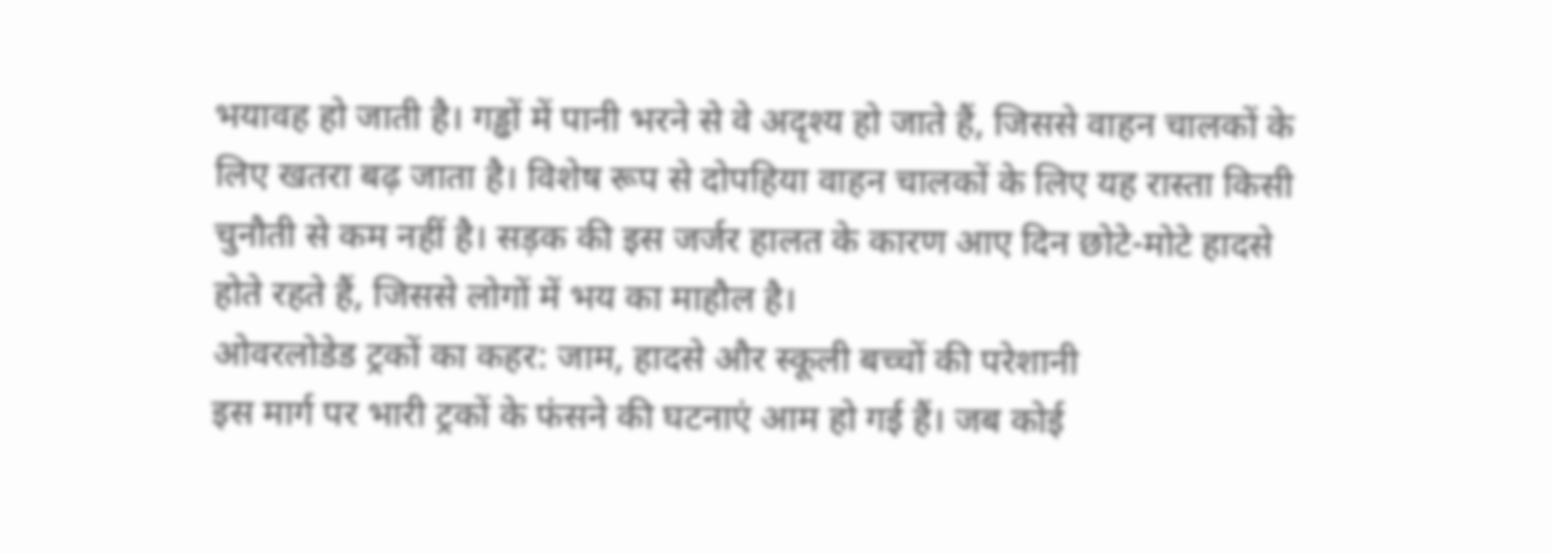भयावह हो जाती है। गड्ढों में पानी भरने से वे अदृश्य हो जाते हैं, जिससे वाहन चालकों के लिए खतरा बढ़ जाता है। विशेष रूप से दोपहिया वाहन चालकों के लिए यह रास्ता किसी चुनौती से कम नहीं है। सड़क की इस जर्जर हालत के कारण आए दिन छोटे-मोटे हादसे होते रहते हैं, जिससे लोगों में भय का माहौल है।
ओवरलोडेड ट्रकों का कहर: जाम, हादसे और स्कूली बच्चों की परेशानी
इस मार्ग पर भारी ट्रकों के फंसने की घटनाएं आम हो गई हैं। जब कोई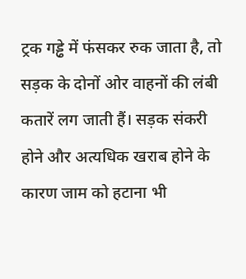ट्रक गड्ढे में फंसकर रुक जाता है, तो सड़क के दोनों ओर वाहनों की लंबी कतारें लग जाती हैं। सड़क संकरी होने और अत्यधिक खराब होने के कारण जाम को हटाना भी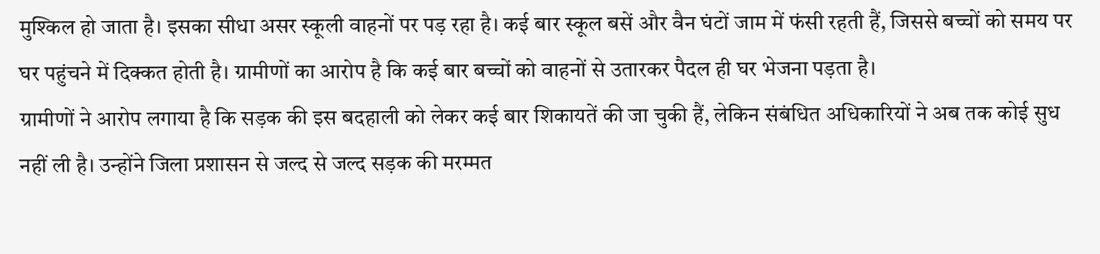मुश्किल हो जाता है। इसका सीधा असर स्कूली वाहनों पर पड़ रहा है। कई बार स्कूल बसें और वैन घंटों जाम में फंसी रहती हैं, जिससे बच्चों को समय पर घर पहुंचने में दिक्कत होती है। ग्रामीणों का आरोप है कि कई बार बच्चों को वाहनों से उतारकर पैदल ही घर भेजना पड़ता है।
ग्रामीणों ने आरोप लगाया है कि सड़क की इस बदहाली को लेकर कई बार शिकायतें की जा चुकी हैं, लेकिन संबंधित अधिकारियों ने अब तक कोई सुध नहीं ली है। उन्होंने जिला प्रशासन से जल्द से जल्द सड़क की मरम्मत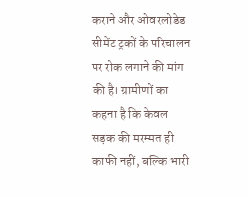कराने और ओवरलोडेड सीमेंट ट्रकों के परिचालन पर रोक लगाने की मांग की है। ग्रामीणों का कहना है कि केवल सड़क की मरम्मत ही काफी नहीं, बल्कि भारी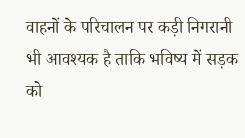वाहनों के परिचालन पर कड़ी निगरानी भी आवश्यक है ताकि भविष्य में सड़क को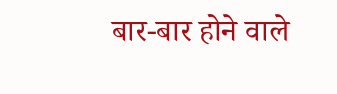बार-बार होने वाले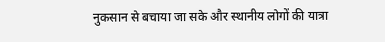नुकसान से बचाया जा सके और स्थानीय लोगों की यात्रा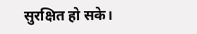सुरक्षित हो सके।